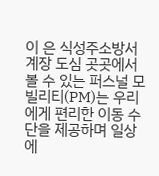이 은 식성주소방서 계장 도심 곳곳에서 볼 수 있는 퍼스널 모빌리티(PM)는 우리에게 편리한 이동 수단을 제공하며 일상에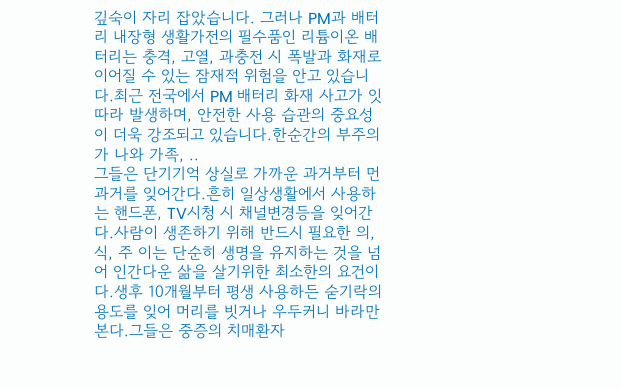깊숙이 자리 잡았습니다. 그러나 PM과 배터리 내장형 생활가전의 필수품인 리튬이온 배터리는 충격, 고열, 과충전 시 폭발과 화재로 이어질 수 있는 잠재적 위험을 안고 있습니다.최근 전국에서 PM 배터리 화재 사고가 잇따라 발생하며, 안전한 사용 습관의 중요성이 더욱 강조되고 있습니다.한순간의 부주의가 나와 가족, ..
그들은 단기기억 상실로 가까운 과거부터 먼 과거를 잊어간다.흔히 일상생활에서 사용하는 핸드폰, TV시청 시 채널변경등을 잊어간다.사람이 생존하기 위해 반드시 필요한 의, 식, 주 이는 단순히 생명을 유지하는 것을 넘어 인간다운 삶을 살기위한 최소한의 요건이다.생후 10개월부터 평생 사용하든 숟기락의 용도를 잊어 머리를 빗거나 우두커니 바라만 본다.그들은 중증의 치매환자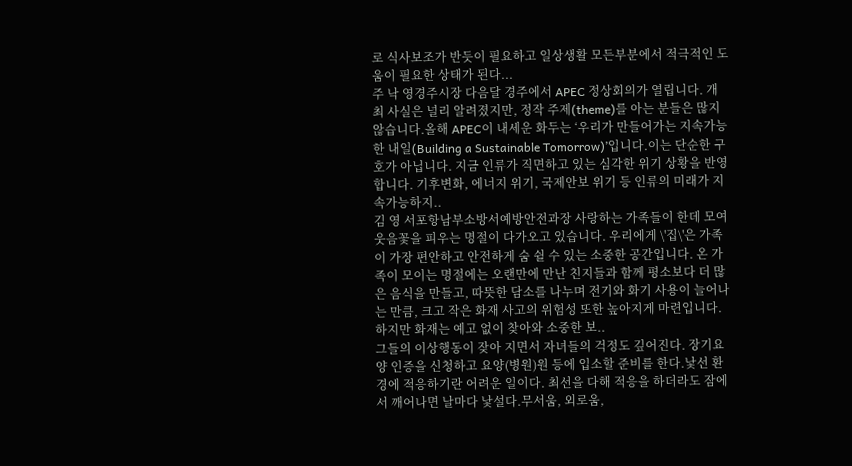로 식사보조가 반듯이 필요하고 일상생활 모든부분에서 적극적인 도움이 필요한 상태가 된다...
주 낙 영경주시장 다음달 경주에서 APEC 정상회의가 열립니다. 개최 사실은 널리 알려졌지만, 정작 주제(theme)를 아는 분들은 많지 않습니다.올해 APEC이 내세운 화두는 ‘우리가 만들어가는 지속가능한 내일(Building a Sustainable Tomorrow)’입니다.이는 단순한 구호가 아닙니다. 지금 인류가 직면하고 있는 심각한 위기 상황을 반영합니다. 기후변화, 에너지 위기, 국제안보 위기 등 인류의 미래가 지속가능하지..
김 영 서포항남부소방서예방안전과장 사랑하는 가족들이 한데 모여 웃음꽃을 피우는 명절이 다가오고 있습니다. 우리에게 \'집\'은 가족이 가장 편안하고 안전하게 숨 쉴 수 있는 소중한 공간입니다. 온 가족이 모이는 명절에는 오랜만에 만난 친지들과 함께 평소보다 더 많은 음식을 만들고, 따뜻한 담소를 나누며 전기와 화기 사용이 늘어나는 만큼, 크고 작은 화재 사고의 위험성 또한 높아지게 마련입니다.하지만 화재는 예고 없이 찾아와 소중한 보..
그들의 이상행동이 잦아 지면서 자녀들의 걱정도 깊어진다. 장기요양 인증을 신청하고 요양(병원)원 등에 입소할 준비를 한다.낯선 환경에 적응하기란 어려운 일이다. 최선을 다해 적응을 하더라도 잠에서 깨어나면 날마다 낯설다.무서움, 외로움,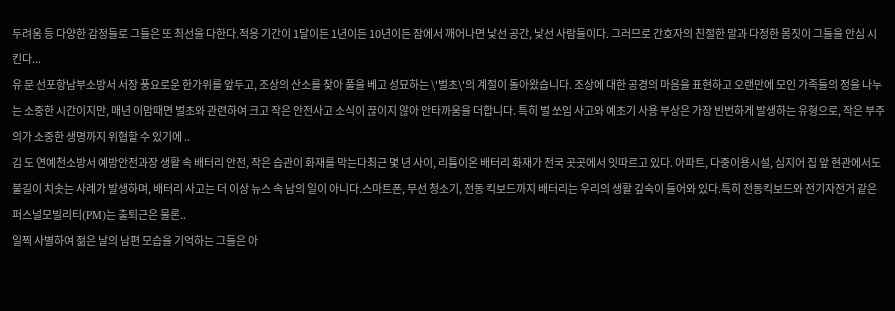두려움 등 다양한 감정들로 그들은 또 최선을 다한다.적응 기간이 1달이든 1년이든 10년이든 잠에서 깨어나면 낯선 공간, 낯선 사람들이다. 그러므로 간호자의 친절한 말과 다정한 몸짓이 그들을 안심 시킨다...
유 문 선포항남부소방서 서장 풍요로운 한가위를 앞두고, 조상의 산소를 찾아 풀을 베고 성묘하는 \'벌초\'의 계절이 돌아왔습니다. 조상에 대한 공경의 마음을 표현하고 오랜만에 모인 가족들의 정을 나누는 소중한 시간이지만, 매년 이맘때면 벌초와 관련하여 크고 작은 안전사고 소식이 끊이지 않아 안타까움을 더합니다. 특히 벌 쏘임 사고와 예초기 사용 부상은 가장 빈번하게 발생하는 유형으로, 작은 부주의가 소중한 생명까지 위협할 수 있기에 ..
김 도 연예천소방서 예방안전과장 생활 속 배터리 안전, 작은 습관이 화재를 막는다최근 몇 년 사이, 리튬이온 배터리 화재가 전국 곳곳에서 잇따르고 있다. 아파트, 다중이용시설, 심지어 집 앞 현관에서도 불길이 치솟는 사례가 발생하며, 배터리 사고는 더 이상 뉴스 속 남의 일이 아니다.스마트폰, 무선 청소기, 전동 킥보드까지 배터리는 우리의 생활 깊숙이 들어와 있다.특히 전동킥보드와 전기자전거 같은 퍼스널모빌리티(PM)는 출퇴근은 물론..
일찍 사별하여 젊은 날의 남편 모습을 기억하는 그들은 아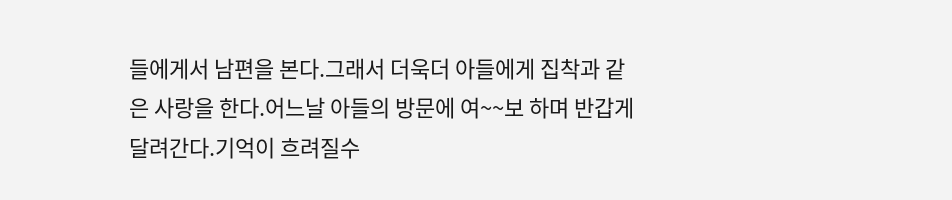들에게서 남편을 본다.그래서 더욱더 아들에게 집착과 같은 사랑을 한다.어느날 아들의 방문에 여~~보 하며 반갑게 달려간다.기억이 흐려질수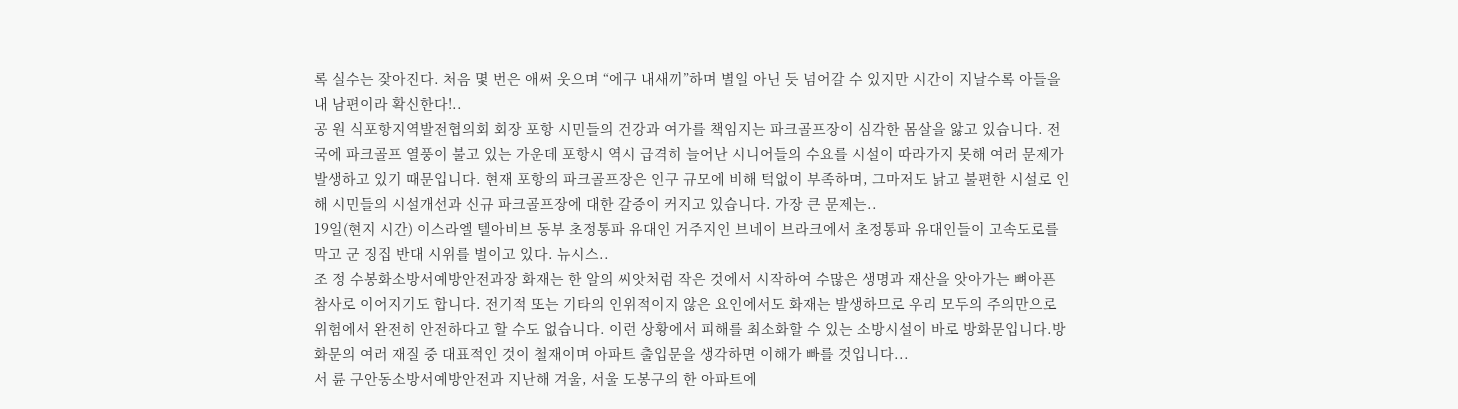록 실수는 잦아진다. 처음 몇 번은 애써 웃으며 “에구 내새끼”하며 별일 아닌 듯 넘어갈 수 있지만 시간이 지날수록 아들을 내 남편이라 확신한다!..
공 원 식포항지역발전협의회 회장 포항 시민들의 건강과 여가를 책임지는 파크골프장이 심각한 몸살을 앓고 있습니다. 전국에 파크골프 열풍이 불고 있는 가운데 포항시 역시 급격히 늘어난 시니어들의 수요를 시설이 따라가지 못해 여러 문제가 발생하고 있기 때문입니다. 현재 포항의 파크골프장은 인구 규모에 비해 턱없이 부족하며, 그마저도 낡고 불편한 시설로 인해 시민들의 시설개선과 신규 파크골프장에 대한 갈증이 커지고 있습니다. 가장 큰 문제는..
19일(현지 시간) 이스라엘 텔아비브 동부 초정통파 유대인 거주지인 브네이 브라크에서 초정통파 유대인들이 고속도로를 막고 군 징집 반대 시위를 벌이고 있다. 뉴시스..
조 정 수봉화소방서예방안전과장 화재는 한 알의 씨앗처럼 작은 것에서 시작하여 수많은 생명과 재산을 앗아가는 뼈아픈 참사로 이어지기도 합니다. 전기적 또는 기타의 인위적이지 않은 요인에서도 화재는 발생하므로 우리 모두의 주의만으로 위험에서 완전히 안전하다고 할 수도 없습니다. 이런 상황에서 피해를 최소화할 수 있는 소방시설이 바로 방화문입니다.방화문의 여러 재질 중 대표적인 것이 철재이며 아파트 출입문을 생각하면 이해가 빠를 것입니다...
서 륜 구안동소방서예방안전과 지난해 겨울, 서울 도봉구의 한 아파트에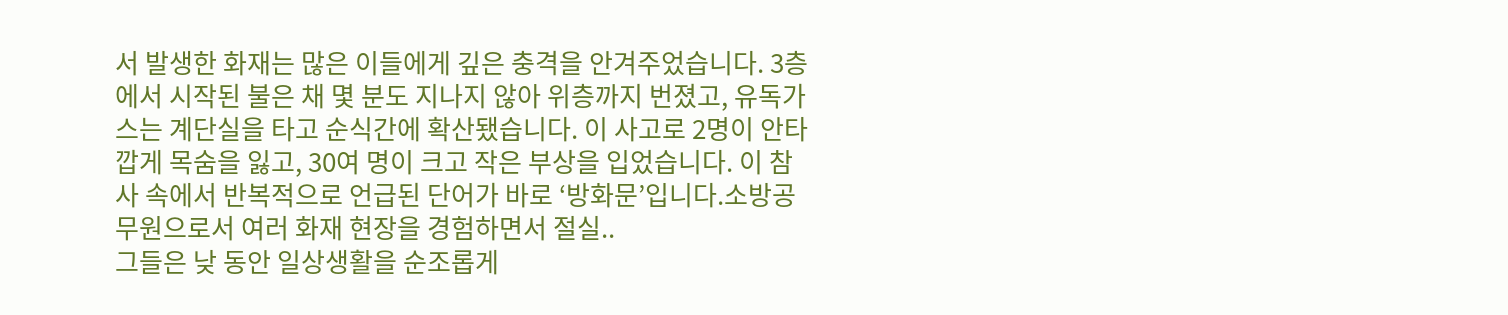서 발생한 화재는 많은 이들에게 깊은 충격을 안겨주었습니다. 3층에서 시작된 불은 채 몇 분도 지나지 않아 위층까지 번졌고, 유독가스는 계단실을 타고 순식간에 확산됐습니다. 이 사고로 2명이 안타깝게 목숨을 잃고, 30여 명이 크고 작은 부상을 입었습니다. 이 참사 속에서 반복적으로 언급된 단어가 바로 ‘방화문’입니다.소방공무원으로서 여러 화재 현장을 경험하면서 절실..
그들은 낮 동안 일상생활을 순조롭게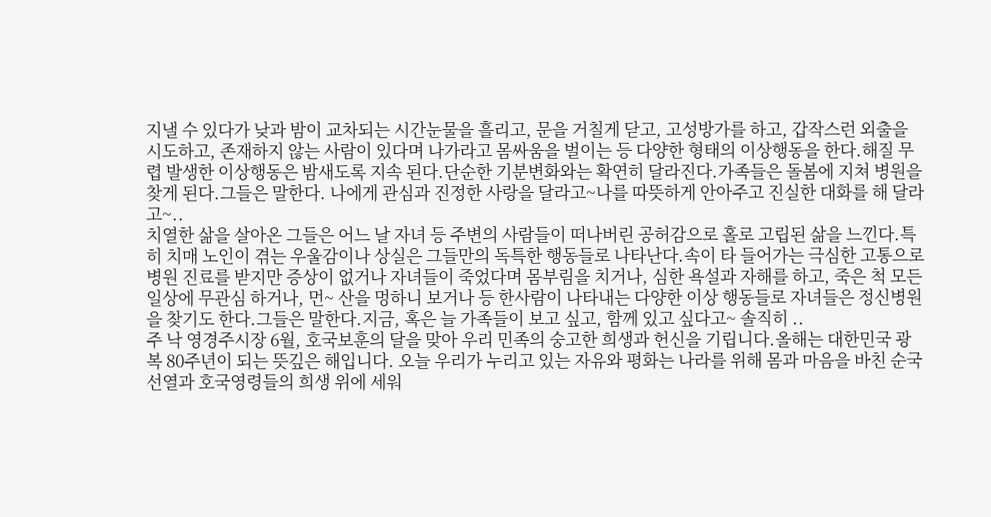지낼 수 있다가 낮과 밤이 교차되는 시간눈물을 흘리고, 문을 거칠게 닫고, 고성방가를 하고, 갑작스런 외출을 시도하고, 존재하지 않는 사람이 있다며 나가라고 몸싸움을 벌이는 등 다양한 형태의 이상행동을 한다.해질 무렵 발생한 이상행동은 밤새도록 지속 된다.단순한 기분변화와는 확연히 달라진다.가족들은 돌봄에 지쳐 병원을 찾게 된다.그들은 말한다. 나에게 관심과 진정한 사랑을 달라고~나를 따뜻하게 안아주고 진실한 대화를 해 달라고~..
치열한 삶을 살아온 그들은 어느 날 자녀 등 주변의 사람들이 떠나버린 공허감으로 홀로 고립된 삶을 느낀다.특히 치매 노인이 겪는 우울감이나 상실은 그들만의 독특한 행동들로 나타난다.속이 타 들어가는 극심한 고통으로 병원 진료를 받지만 증상이 없거나 자녀들이 죽었다며 몸부림을 치거나, 심한 욕설과 자해를 하고, 죽은 척 모든 일상에 무관심 하거나, 먼~ 산을 멍하니 보거나 등 한사람이 나타내는 다양한 이상 행동들로 자녀들은 정신병원을 찾기도 한다.그들은 말한다.지금, 혹은 늘 가족들이 보고 싶고, 함께 있고 싶다고~ 솔직히 ..
주 낙 영경주시장 6월, 호국보훈의 달을 맞아 우리 민족의 숭고한 희생과 헌신을 기립니다.올해는 대한민국 광복 80주년이 되는 뜻깊은 해입니다. 오늘 우리가 누리고 있는 자유와 평화는 나라를 위해 몸과 마음을 바친 순국선열과 호국영령들의 희생 위에 세워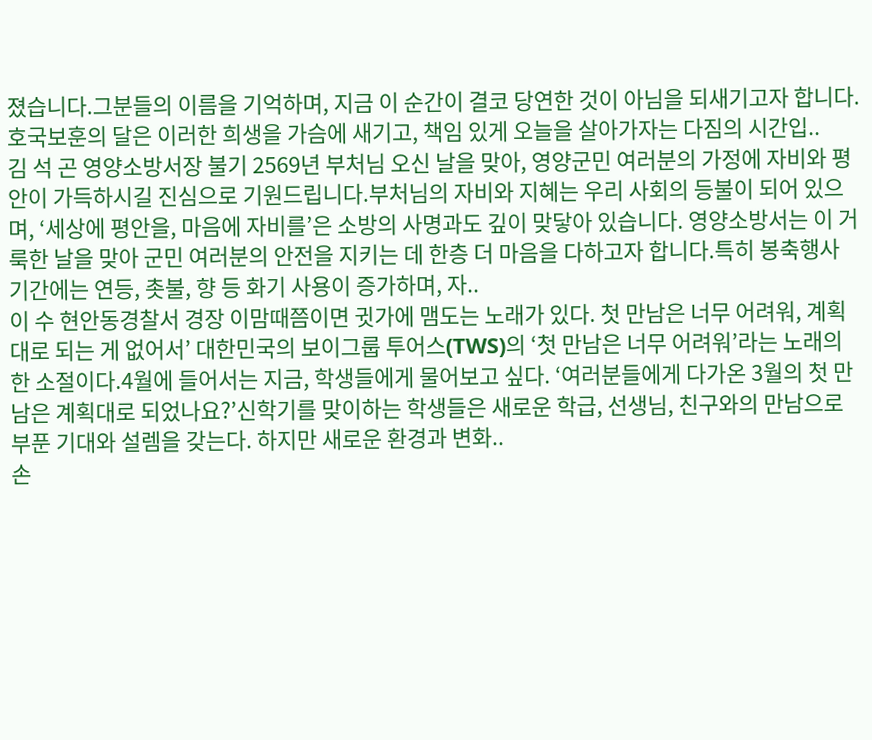졌습니다.그분들의 이름을 기억하며, 지금 이 순간이 결코 당연한 것이 아님을 되새기고자 합니다. 호국보훈의 달은 이러한 희생을 가슴에 새기고, 책임 있게 오늘을 살아가자는 다짐의 시간입..
김 석 곤 영양소방서장 불기 2569년 부처님 오신 날을 맞아, 영양군민 여러분의 가정에 자비와 평안이 가득하시길 진심으로 기원드립니다.부처님의 자비와 지혜는 우리 사회의 등불이 되어 있으며, ‘세상에 평안을, 마음에 자비를’은 소방의 사명과도 깊이 맞닿아 있습니다. 영양소방서는 이 거룩한 날을 맞아 군민 여러분의 안전을 지키는 데 한층 더 마음을 다하고자 합니다.특히 봉축행사 기간에는 연등, 촛불, 향 등 화기 사용이 증가하며, 자..
이 수 현안동경찰서 경장 이맘때쯤이면 귓가에 맴도는 노래가 있다. 첫 만남은 너무 어려워, 계획대로 되는 게 없어서’ 대한민국의 보이그룹 투어스(TWS)의 ‘첫 만남은 너무 어려워’라는 노래의 한 소절이다.4월에 들어서는 지금, 학생들에게 물어보고 싶다. ‘여러분들에게 다가온 3월의 첫 만남은 계획대로 되었나요?’신학기를 맞이하는 학생들은 새로운 학급, 선생님, 친구와의 만남으로 부푼 기대와 설렘을 갖는다. 하지만 새로운 환경과 변화..
손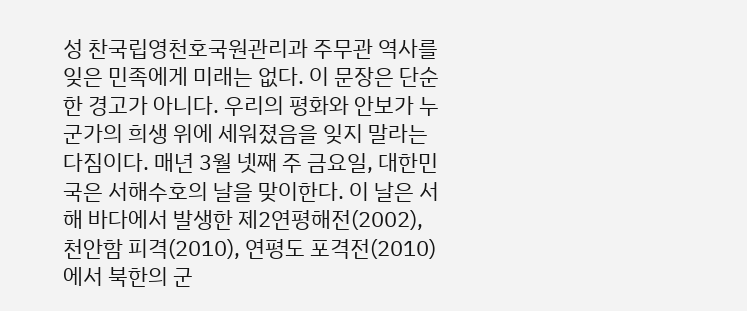성 찬국립영천호국원관리과 주무관 역사를 잊은 민족에게 미래는 없다. 이 문장은 단순한 경고가 아니다. 우리의 평화와 안보가 누군가의 희생 위에 세워졌음을 잊지 말라는 다짐이다. 매년 3월 넷째 주 금요일, 대한민국은 서해수호의 날을 맞이한다. 이 날은 서해 바다에서 발생한 제2연평해전(2002), 천안함 피격(2010), 연평도 포격전(2010)에서 북한의 군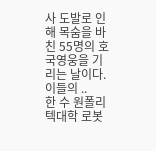사 도발로 인해 목숨을 바친 55명의 호국영웅을 기리는 날이다. 이들의 ..
한 수 원폴리텍대학 로봇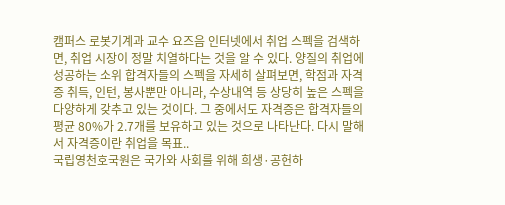캠퍼스 로봇기계과 교수 요즈음 인터넷에서 취업 스펙을 검색하면, 취업 시장이 정말 치열하다는 것을 알 수 있다. 양질의 취업에 성공하는 소위 합격자들의 스펙을 자세히 살펴보면, 학점과 자격증 취득, 인턴, 봉사뿐만 아니라, 수상내역 등 상당히 높은 스펙을 다양하게 갖추고 있는 것이다. 그 중에서도 자격증은 합격자들의 평균 80%가 2.7개를 보유하고 있는 것으로 나타난다. 다시 말해서 자격증이란 취업을 목표..
국립영천호국원은 국가와 사회를 위해 희생·공헌하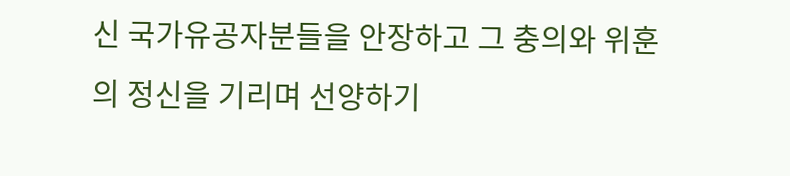신 국가유공자분들을 안장하고 그 충의와 위훈의 정신을 기리며 선양하기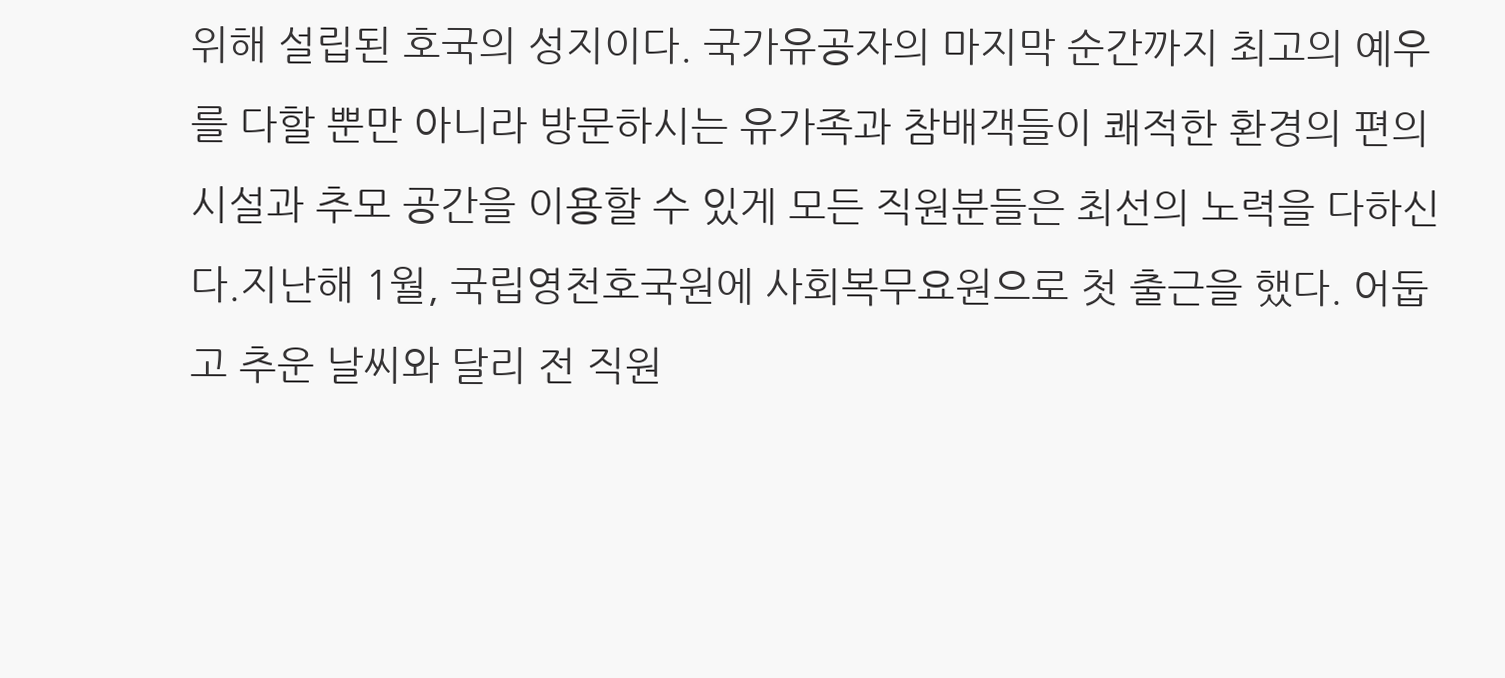위해 설립된 호국의 성지이다. 국가유공자의 마지막 순간까지 최고의 예우를 다할 뿐만 아니라 방문하시는 유가족과 참배객들이 쾌적한 환경의 편의시설과 추모 공간을 이용할 수 있게 모든 직원분들은 최선의 노력을 다하신다.지난해 1월, 국립영천호국원에 사회복무요원으로 첫 출근을 했다. 어둡고 추운 날씨와 달리 전 직원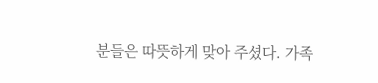분들은 따뜻하게 맞아 주셨다. 가족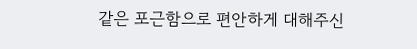같은 포근함으로 편안하게 대해주신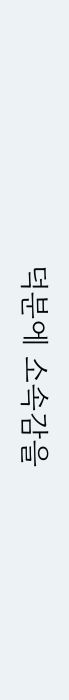덕분에 소속감을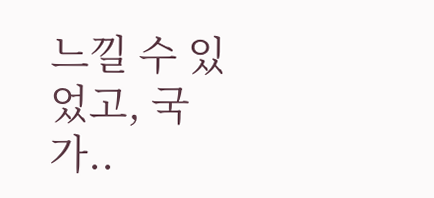느낄 수 있었고, 국가..